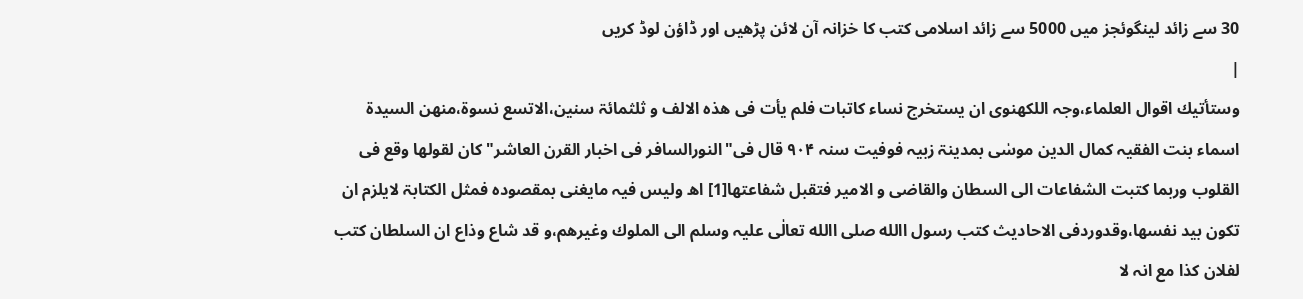30 سے زائد لینگوئجز میں 5000 سے زائد اسلامی کتب کا خزانہ آن لائن پڑھیں اور ڈاؤن لوڈ کریں
|
وستأتیك اقوال العلماء،وجہ اللکھنوی ان یستخرج نساء کاتبات فلم یأت فی ھذہ الالف و ثلثمائۃ سنین،الاتسع نسوۃ،منھن السیدۃ اسماء بنت الفقیہ کمال الدین موسٰی بمدینۃ زبیہ فوفیت سنہ ۹۰۴ قال فی"النورالسافر فی اخبار القرن العاشر" کان لقولھا وقع فی القلوب وربما کتبت الشفاعات الی السطان والقاضی و الامیر فتقبل شفاعتھا[1] اھ ولیس فیہ مایغنی بمقصودہ فمثل الکتابۃ لایلزم ان تکون بید نفسھا،وقدوردفی الاحادیث کتب رسول االله صلی االله تعالٰی علیہ وسلم الی الملوك وغیرھم،و قد شاع وذاع ان السلطان کتب لفلان کذا مع انہ لا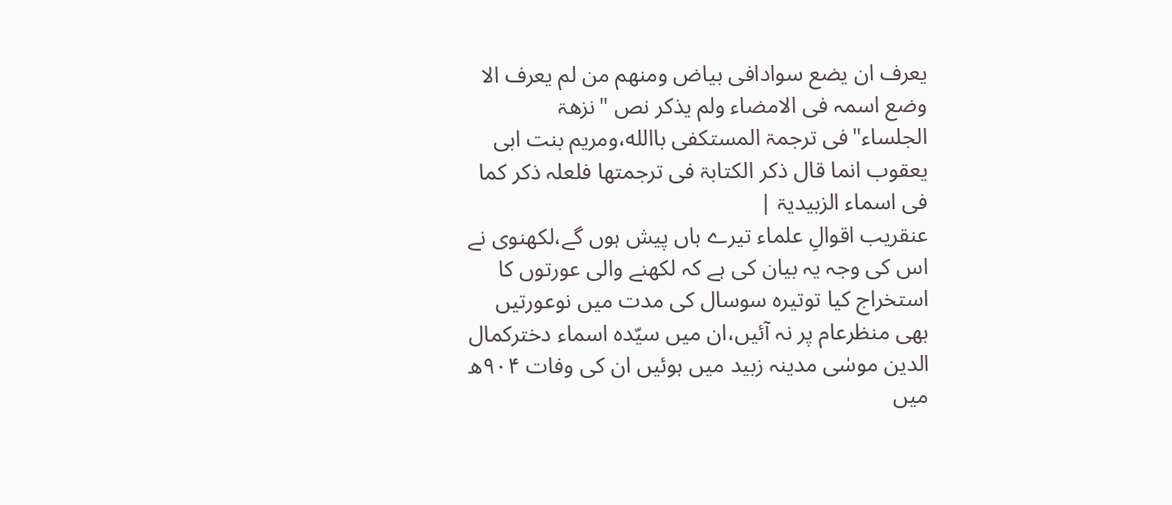یعرف ان یضع سوادافی بیاض ومنھم من لم یعرف الا وضع اسمہ فی الامضاء ولم یذکر نص "نزھۃ الجلساء"فی ترجمۃ المستکفی باالله،ومریم بنت ابی یعقوب انما قال ذکر الکتابۃ فی ترجمتھا فلعلہ ذکر کما فی اسماء الزبیدیۃ |
عنقریب اقوالِ علماء تیرے ہاں پیش ہوں گے،لکھنوی نے اس کی وجہ یہ بیان کی ہے کہ لکھنے والی عورتوں کا استخراج کیا توتیرہ سوسال کی مدت میں نوعورتیں بھی منظرعام پر نہ آئیں،ان میں سیّدہ اسماء دخترکمال الدین موسٰی مدینہ زبید میں ہوئیں ان کی وفات ۹۰۴ھ میں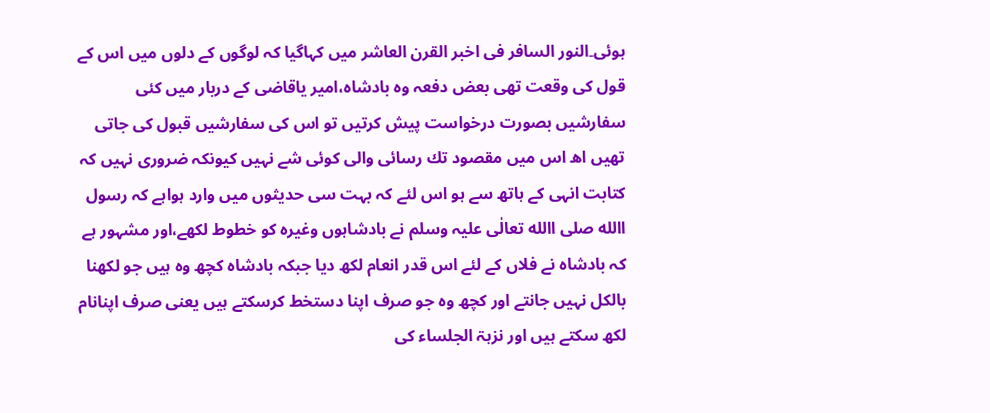ہوئی۔النور السافر فی اخبر القرن العاشر میں کہاگیا کہ لوگوں کے دلوں میں اس کے قول کی وقعت تھی بعض دفعہ وہ بادشاہ،امیر یاقاضی کے دربار میں کئی سفارشیں بصورت درخواست پیش کرتیں تو اس کی سفارشیں قبول کی جاتی تھیں اھ اس میں مقصود تك رسائی والی کوئی شے نہیں کیونکہ ضروری نہیں کہ کتابت انہی کے ہاتھ سے ہو اس لئے کہ بہت سی حدیثوں میں وارد ہواہے کہ رسول االله صلی االله تعالٰی علیہ وسلم نے بادشاہوں وغیرہ کو خطوط لکھے،اور مشہور ہے کہ بادشاہ نے فلاں کے لئے اس قدر انعام لکھ دیا جبکہ بادشاہ کچھ وہ ہیں جو لکھنا بالکل نہیں جانتے اور کچھ وہ جو صرف اپنا دستخط کرسکتے ہیں یعنی صرف اپنانام لکھ سکتے ہیں اور نزہۃ الجلساء کی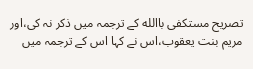تصریح مستکفی باالله کے ترجمہ میں ذکر نہ کی،اور مریم بنت یعقوب،اس نے کہا اس کے ترجمہ میں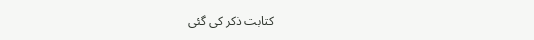کتابت ذکر کی گئی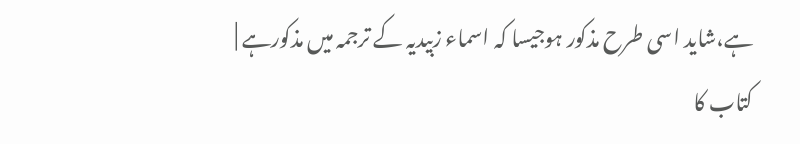ہے،شاید اسی طرح مذکور ہوجیسا کہ اسماء زبیدیہ کے ترجمہ میں مذکورہے |
کتاب کا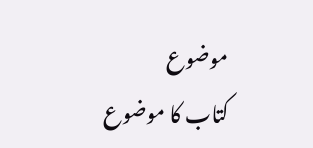موضوع
کتاب کا موضوع